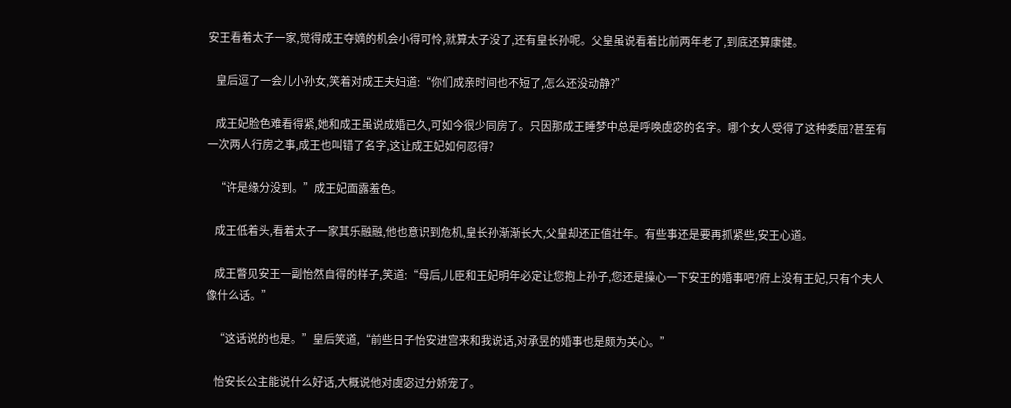安王看着太子一家,觉得成王夺嫡的机会小得可怜,就算太子没了,还有皇长孙呢。父皇虽说看着比前两年老了,到底还算康健。

    皇后逗了一会儿小孙女,笑着对成王夫妇道:“你们成亲时间也不短了,怎么还没动静?”

    成王妃脸色难看得紧,她和成王虽说成婚已久,可如今很少同房了。只因那成王睡梦中总是呼唤虞宓的名字。哪个女人受得了这种委屈?甚至有一次两人行房之事,成王也叫错了名字,这让成王妃如何忍得?

    “许是缘分没到。”成王妃面露羞色。

    成王低着头,看着太子一家其乐融融,他也意识到危机,皇长孙渐渐长大,父皇却还正值壮年。有些事还是要再抓紧些,安王心道。

    成王瞥见安王一副怡然自得的样子,笑道:“母后,儿臣和王妃明年必定让您抱上孙子,您还是操心一下安王的婚事吧?府上没有王妃,只有个夫人像什么话。”

    “这话说的也是。”皇后笑道,“前些日子怡安进宫来和我说话,对承昱的婚事也是颇为关心。”

    怡安长公主能说什么好话,大概说他对虞宓过分娇宠了。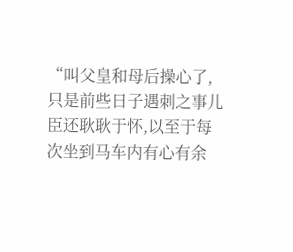“叫父皇和母后操心了,只是前些日子遇刺之事儿臣还耿耿于怀,以至于每次坐到马车内有心有余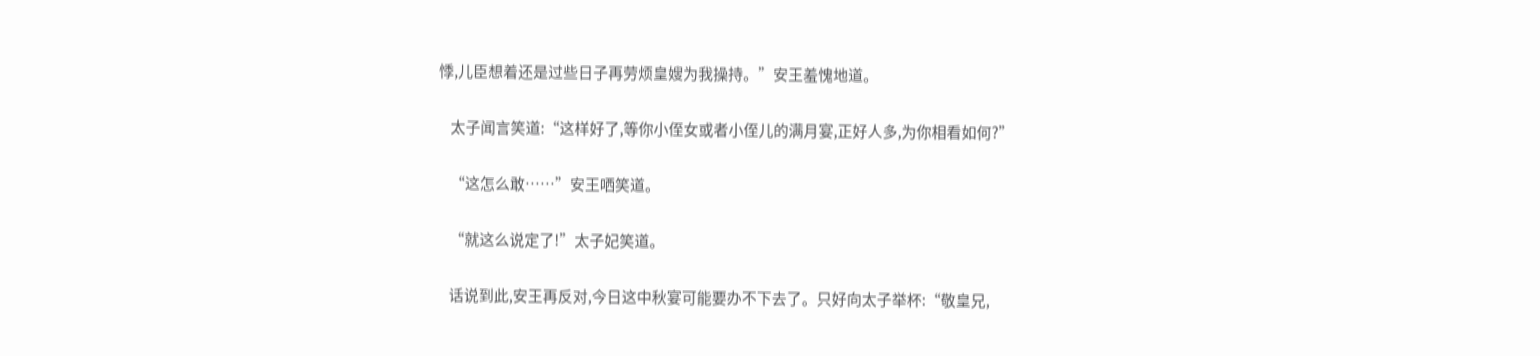悸,儿臣想着还是过些日子再劳烦皇嫂为我操持。”安王羞愧地道。

    太子闻言笑道:“这样好了,等你小侄女或者小侄儿的满月宴,正好人多,为你相看如何?”

    “这怎么敢……”安王哂笑道。

    “就这么说定了!”太子妃笑道。

    话说到此,安王再反对,今日这中秋宴可能要办不下去了。只好向太子举杯:“敬皇兄,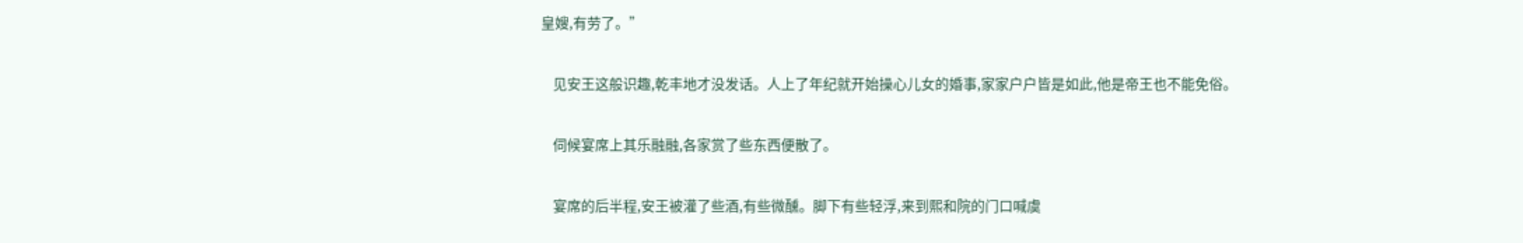皇嫂,有劳了。”

    见安王这般识趣,乾丰地才没发话。人上了年纪就开始操心儿女的婚事,家家户户皆是如此,他是帝王也不能免俗。

    伺候宴席上其乐融融,各家赏了些东西便散了。

    宴席的后半程,安王被灌了些酒,有些微醺。脚下有些轻浮,来到熙和院的门口喊虞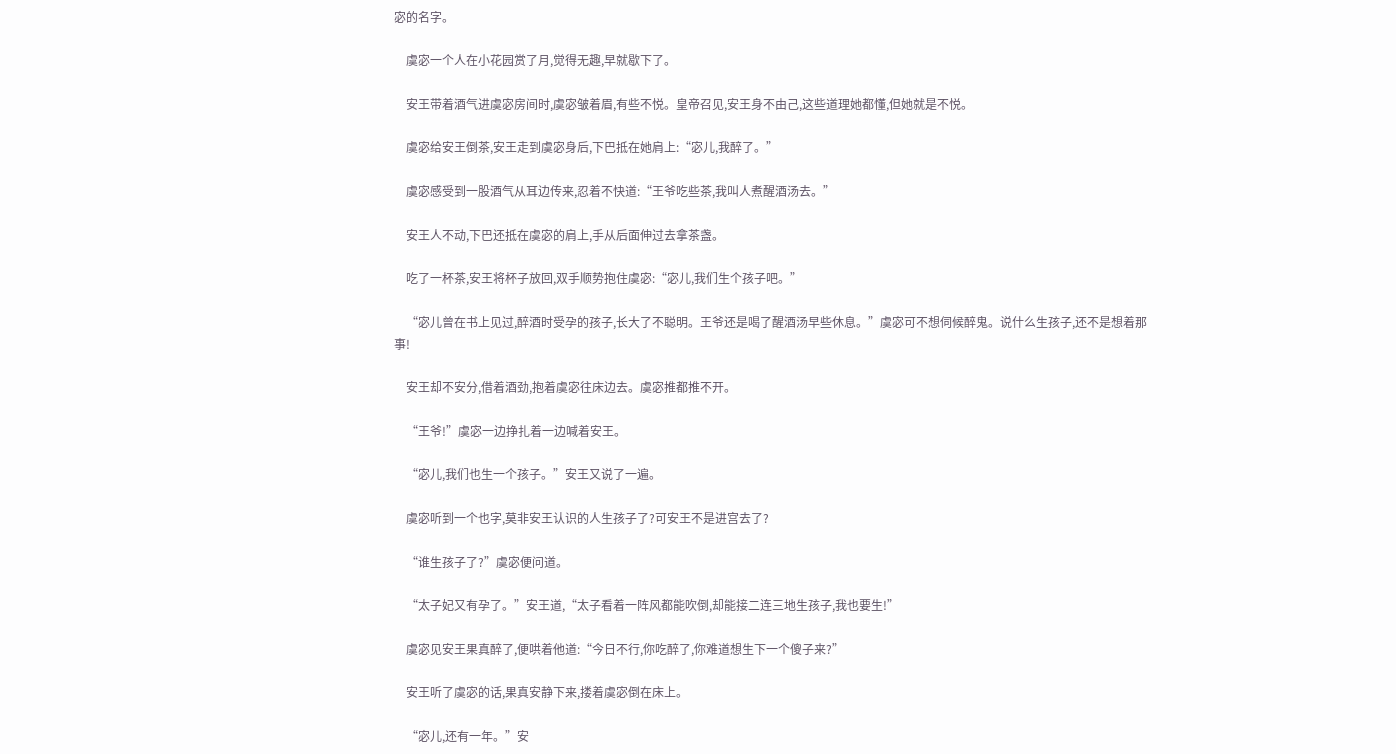宓的名字。

    虞宓一个人在小花园赏了月,觉得无趣,早就歇下了。

    安王带着酒气进虞宓房间时,虞宓皱着眉,有些不悦。皇帝召见,安王身不由己,这些道理她都懂,但她就是不悦。

    虞宓给安王倒茶,安王走到虞宓身后,下巴抵在她肩上:“宓儿,我醉了。”

    虞宓感受到一股酒气从耳边传来,忍着不快道:“王爷吃些茶,我叫人煮醒酒汤去。”

    安王人不动,下巴还抵在虞宓的肩上,手从后面伸过去拿茶盏。

    吃了一杯茶,安王将杯子放回,双手顺势抱住虞宓:“宓儿,我们生个孩子吧。”

    “宓儿曾在书上见过,醉酒时受孕的孩子,长大了不聪明。王爷还是喝了醒酒汤早些休息。”虞宓可不想伺候醉鬼。说什么生孩子,还不是想着那事!

    安王却不安分,借着酒劲,抱着虞宓往床边去。虞宓推都推不开。

    “王爷!”虞宓一边挣扎着一边喊着安王。

    “宓儿,我们也生一个孩子。”安王又说了一遍。

    虞宓听到一个也字,莫非安王认识的人生孩子了?可安王不是进宫去了?

    “谁生孩子了?”虞宓便问道。

    “太子妃又有孕了。”安王道,“太子看着一阵风都能吹倒,却能接二连三地生孩子,我也要生!”

    虞宓见安王果真醉了,便哄着他道:“今日不行,你吃醉了,你难道想生下一个傻子来?”

    安王听了虞宓的话,果真安静下来,搂着虞宓倒在床上。

    “宓儿,还有一年。”安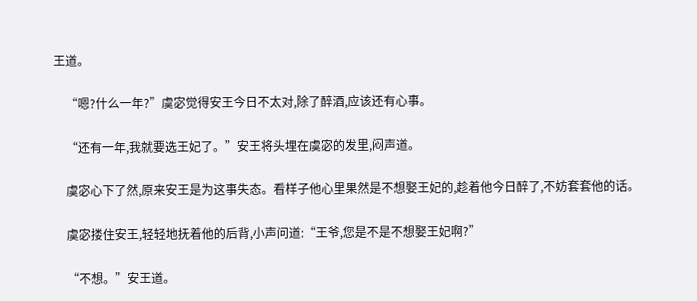王道。

    “嗯?什么一年?”虞宓觉得安王今日不太对,除了醉酒,应该还有心事。

    “还有一年,我就要选王妃了。”安王将头埋在虞宓的发里,闷声道。

    虞宓心下了然,原来安王是为这事失态。看样子他心里果然是不想娶王妃的,趁着他今日醉了,不妨套套他的话。

    虞宓搂住安王,轻轻地抚着他的后背,小声问道:“王爷,您是不是不想娶王妃啊?”

    “不想。”安王道。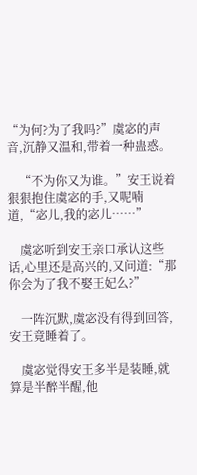“为何?为了我吗?”虞宓的声音,沉静又温和,带着一种蛊惑。

    “不为你又为谁。”安王说着狠狠抱住虞宓的手,又呢喃道,“宓儿,我的宓儿……”

    虞宓听到安王亲口承认这些话,心里还是高兴的,又问道:“那你会为了我不娶王妃么?”

    一阵沉默,虞宓没有得到回答,安王竟睡着了。

    虞宓觉得安王多半是装睡,就算是半醉半醒,他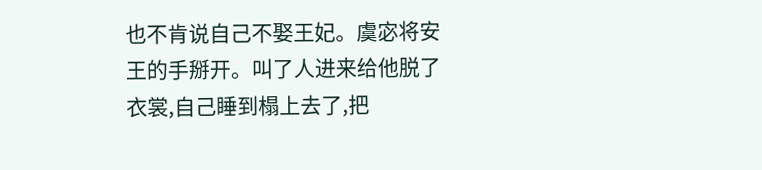也不肯说自己不娶王妃。虞宓将安王的手掰开。叫了人进来给他脱了衣裳,自己睡到榻上去了,把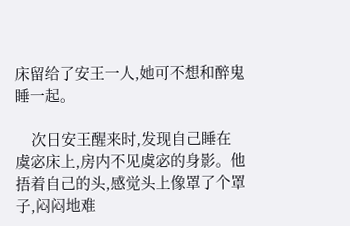床留给了安王一人,她可不想和醉鬼睡一起。

    次日安王醒来时,发现自己睡在虞宓床上,房内不见虞宓的身影。他捂着自己的头,感觉头上像罩了个罩子,闷闷地难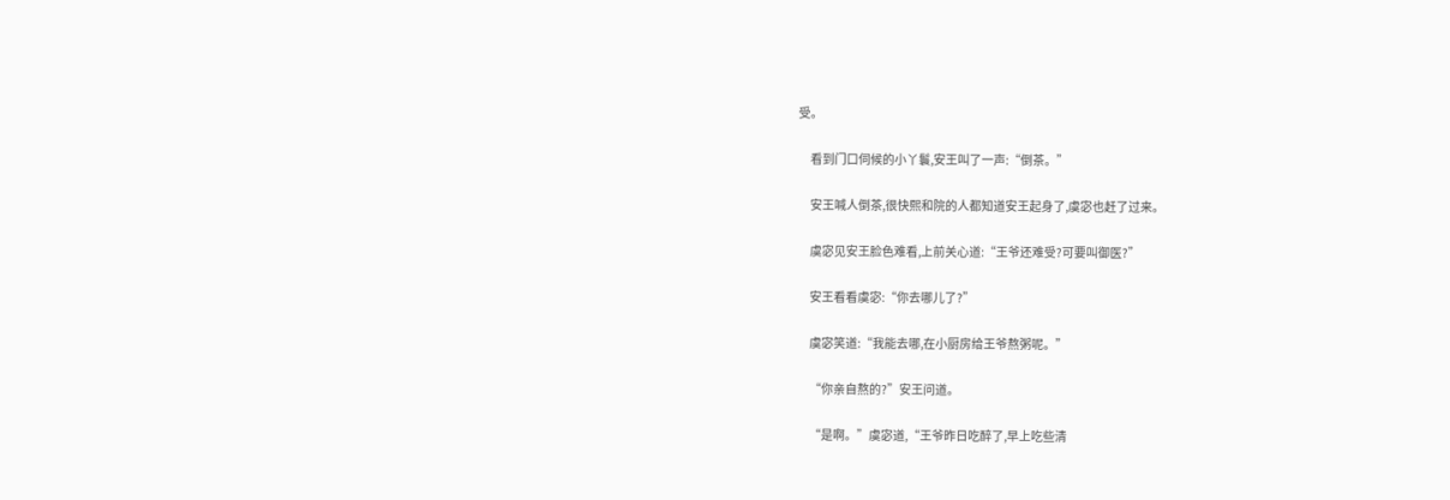受。

    看到门口伺候的小丫鬟,安王叫了一声:“倒茶。”

    安王喊人倒茶,很快熙和院的人都知道安王起身了,虞宓也赶了过来。

    虞宓见安王脸色难看,上前关心道:“王爷还难受?可要叫御医?”

    安王看看虞宓:“你去哪儿了?”

    虞宓笑道:“我能去哪,在小厨房给王爷熬粥呢。”

    “你亲自熬的?”安王问道。

    “是啊。”虞宓道,“王爷昨日吃醉了,早上吃些清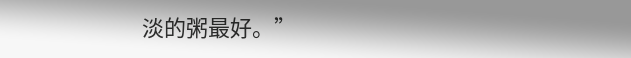淡的粥最好。”